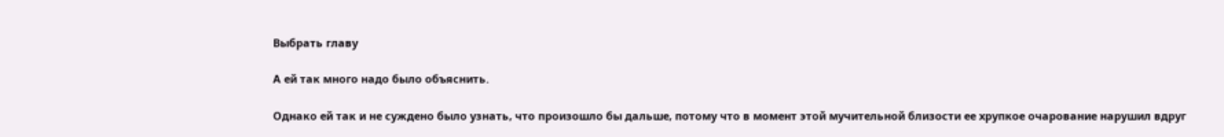Выбрать главу

А ей так много надо было объяснить.

Однако ей так и не суждено было узнать, что произошло бы дальше, потому что в момент этой мучительной близости ее хрупкое очарование нарушил вдруг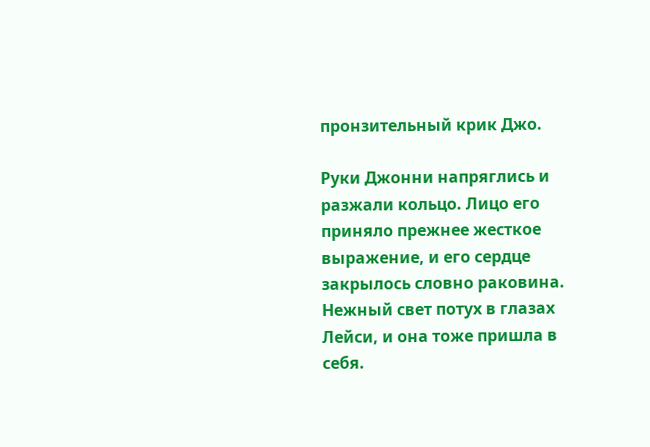пронзительный крик Джо.

Руки Джонни напряглись и разжали кольцо. Лицо его приняло прежнее жесткое выражение, и его сердце закрылось словно раковина. Нежный свет потух в глазах Лейси, и она тоже пришла в себя.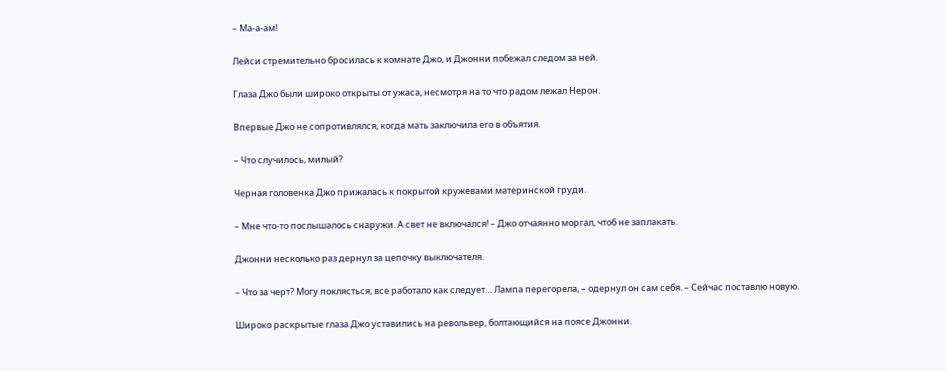– Ма-а-ам!

Лейси стремительно бросилась к комнате Джо, и Джонни побежал следом за ней.

Глаза Джо были широко открыты от ужаса, несмотря на то что радом лежал Нерон.

Впервые Джо не сопротивлялся, когда мать заключила его в объятия.

– Что случилось, милый?

Черная головенка Джо прижалась к покрытой кружевами материнской груди.

– Мне что-то послышалось снаружи. А свет не включался! – Джо отчаянно моргал, чтоб не заплакать.

Джонни несколько раз дернул за цепочку выключателя.

– Что за черт? Могу поклясться, все работало как следует… Лампа перегорела, – одернул он сам себя. – Сейчас поставлю новую.

Широко раскрытые глаза Джо уставились на револьвер, болтающийся на поясе Джонни.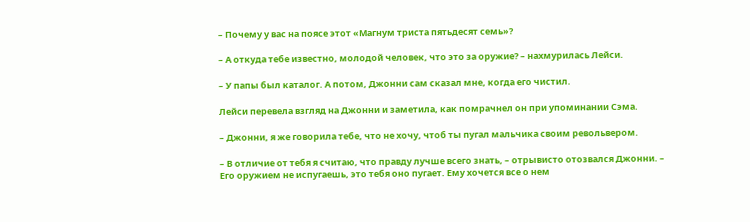– Почему у вас на поясе этот «Магнум триста пятьдесят семь»?

– А откуда тебе известно, молодой человек, что это за оружие? – нахмурилась Лейси.

– У папы был каталог. А потом, Джонни сам сказал мне, когда его чистил.

Лейси перевела взгляд на Джонни и заметила, как помрачнел он при упоминании Сэма.

– Джонни, я же говорила тебе, что не хочу, чтоб ты пугал мальчика своим револьвером.

– В отличие от тебя я считаю, что правду лучше всего знать, – отрывисто отозвался Джонни. – Его оружием не испугаешь, это тебя оно пугает. Ему хочется все о нем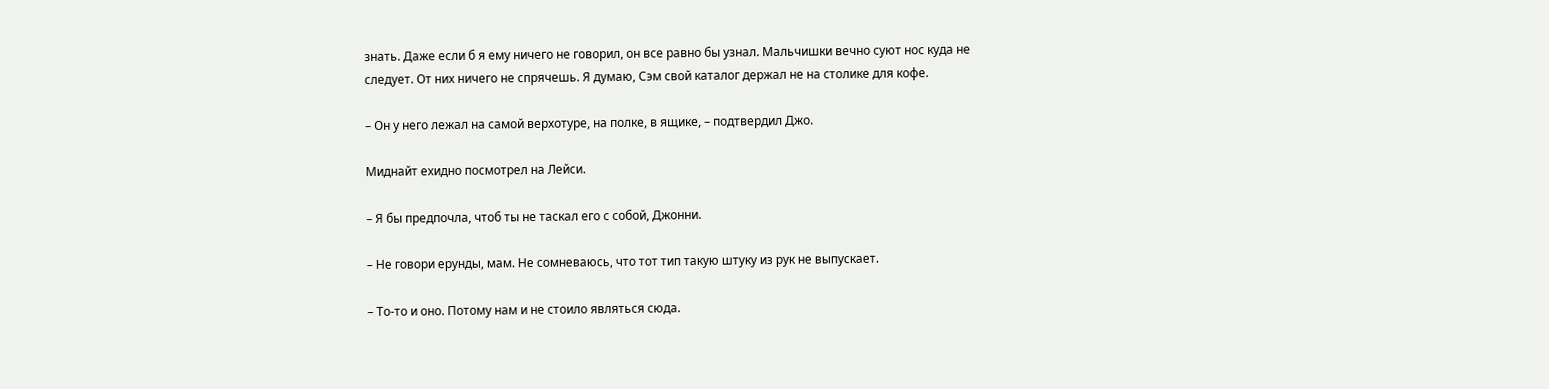знать. Даже если б я ему ничего не говорил, он все равно бы узнал. Мальчишки вечно суют нос куда не следует. От них ничего не спрячешь. Я думаю, Сэм свой каталог держал не на столике для кофе.

– Он у него лежал на самой верхотуре, на полке, в ящике, – подтвердил Джо.

Миднайт ехидно посмотрел на Лейси.

– Я бы предпочла, чтоб ты не таскал его с собой, Джонни.

– Не говори ерунды, мам. Не сомневаюсь, что тот тип такую штуку из рук не выпускает.

– То-то и оно. Потому нам и не стоило являться сюда.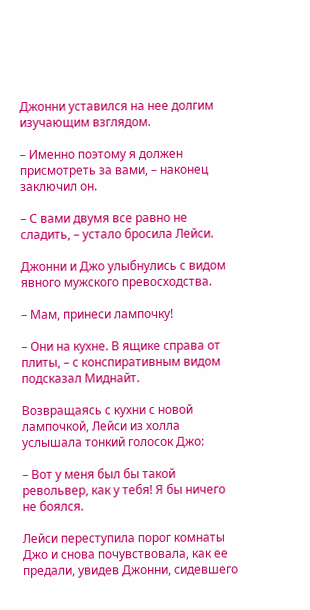Джонни уставился на нее долгим изучающим взглядом.

– Именно поэтому я должен присмотреть за вами, – наконец заключил он.

– С вами двумя все равно не сладить, – устало бросила Лейси.

Джонни и Джо улыбнулись с видом явного мужского превосходства.

– Мам, принеси лампочку!

– Они на кухне. В ящике справа от плиты, – с конспиративным видом подсказал Миднайт.

Возвращаясь с кухни с новой лампочкой, Лейси из холла услышала тонкий голосок Джо:

– Вот у меня был бы такой револьвер, как у тебя! Я бы ничего не боялся.

Лейси переступила порог комнаты Джо и снова почувствовала, как ее предали, увидев Джонни, сидевшего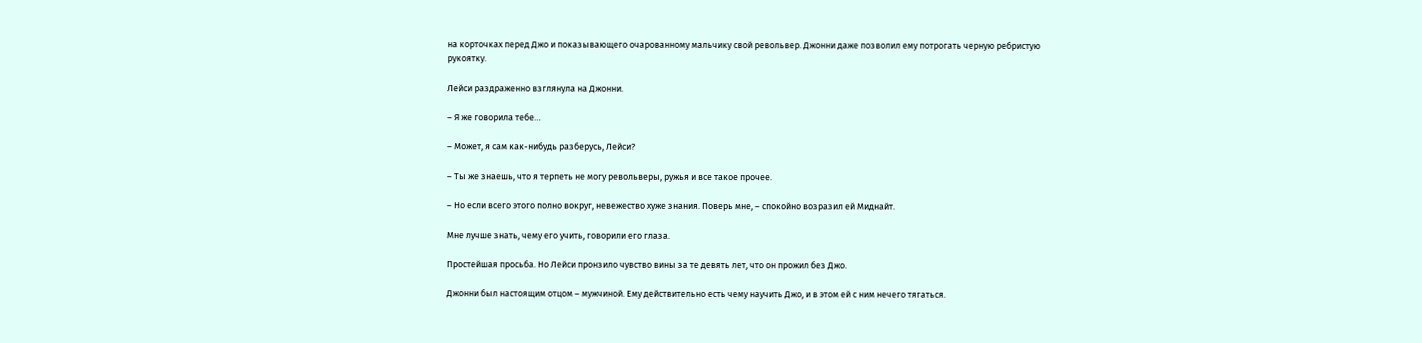на корточках перед Джо и показывающего очарованному мальчику свой револьвер. Джонни даже позволил ему потрогать черную ребристую рукоятку.

Лейси раздраженно взглянула на Джонни.

– Я же говорила тебе…

– Может, я сам как-нибудь разберусь, Лейси?

– Ты же знаешь, что я терпеть не могу револьверы, ружья и все такое прочее.

– Но если всего этого полно вокруг, невежество хуже знания. Поверь мне, – спокойно возразил ей Миднайт.

Мне лучше знать, чему его учить, говорили его глаза.

Простейшая просьба. Но Лейси пронзило чувство вины за те девять лет, что он прожил без Джо.

Джонни был настоящим отцом – мужчиной. Ему действительно есть чему научить Джо, и в этом ей с ним нечего тягаться.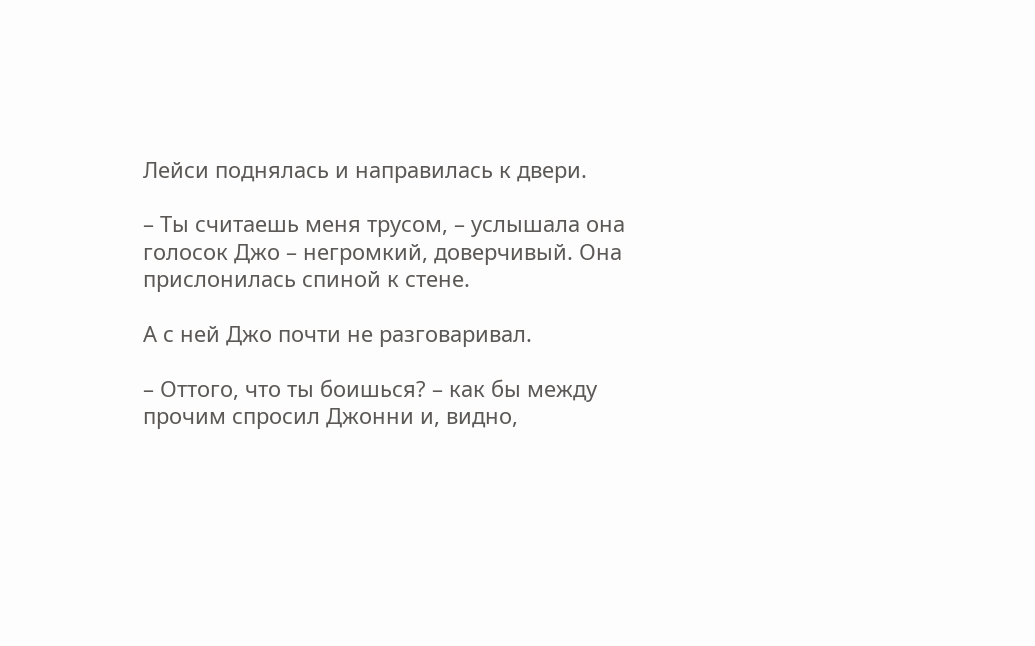Лейси поднялась и направилась к двери.

– Ты считаешь меня трусом, – услышала она голосок Джо – негромкий, доверчивый. Она прислонилась спиной к стене.

А с ней Джо почти не разговаривал.

– Оттого, что ты боишься? – как бы между прочим спросил Джонни и, видно,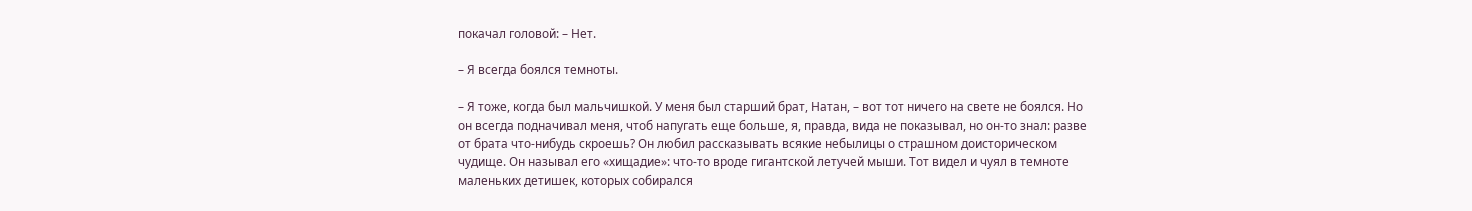покачал головой: – Нет.

– Я всегда боялся темноты.

– Я тоже, когда был мальчишкой. У меня был старший брат, Натан, – вот тот ничего на свете не боялся. Но он всегда подначивал меня, чтоб напугать еще больше, я, правда, вида не показывал, но он-то знал: разве от брата что-нибудь скроешь? Он любил рассказывать всякие небылицы о страшном доисторическом чудище. Он называл его «хищадие»: что-то вроде гигантской летучей мыши. Тот видел и чуял в темноте маленьких детишек, которых собирался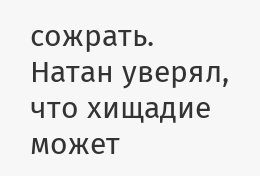сожрать. Натан уверял, что хищадие может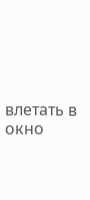влетать в окно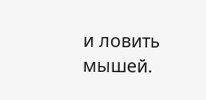и ловить мышей.